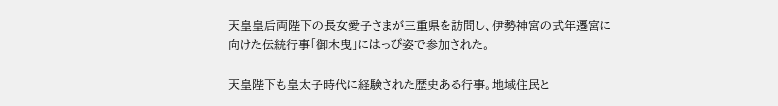天皇皇后両陛下の長女愛子さまが三重県を訪問し、伊勢神宮の式年遷宮に向けた伝統行事「御木曳」にはっぴ姿で参加された。

天皇陛下も皇太子時代に経験された歴史ある行事。地域住民と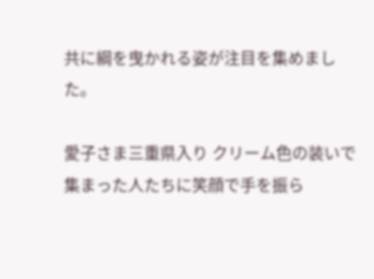共に綱を曳かれる姿が注目を集めました。

愛子さま三重県入り クリーム色の装いで集まった人たちに笑顔で手を振ら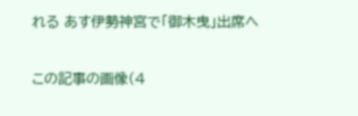れる あす伊勢神宮で「御木曳」出席へ

この記事の画像(4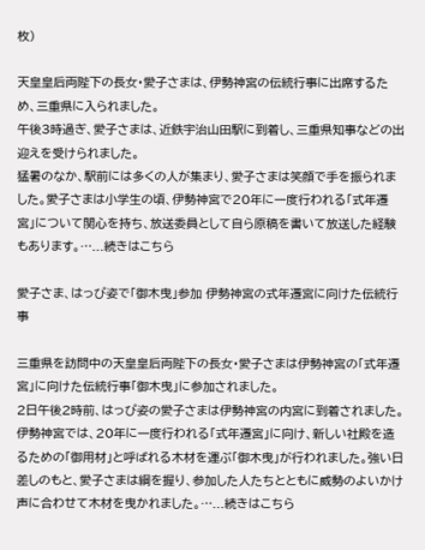枚)

天皇皇后両陛下の長女・愛子さまは、伊勢神宮の伝統行事に出席するため、三重県に入られました。
午後3時過ぎ、愛子さまは、近鉄宇治山田駅に到着し、三重県知事などの出迎えを受けられました。
猛暑のなか、駅前には多くの人が集まり、愛子さまは笑顔で手を振られました。愛子さまは小学生の頃、伊勢神宮で20年に一度行われる「式年遷宮」について関心を持ち、放送委員として自ら原稿を書いて放送した経験もあります。…...続きはこちら

愛子さま、はっぴ姿で「御木曳」参加 伊勢神宮の式年遷宮に向けた伝統行事

三重県を訪問中の天皇皇后両陛下の長女・愛子さまは伊勢神宮の「式年遷宮」に向けた伝統行事「御木曳」に参加されました。
2日午後2時前、はっぴ姿の愛子さまは伊勢神宮の内宮に到着されました。
伊勢神宮では、20年に一度行われる「式年遷宮」に向け、新しい社殿を造るための「御用材」と呼ばれる木材を運ぶ「御木曳」が行われました。強い日差しのもと、愛子さまは綱を握り、参加した人たちとともに威勢のよいかけ声に合わせて木材を曳かれました。…...続きはこちら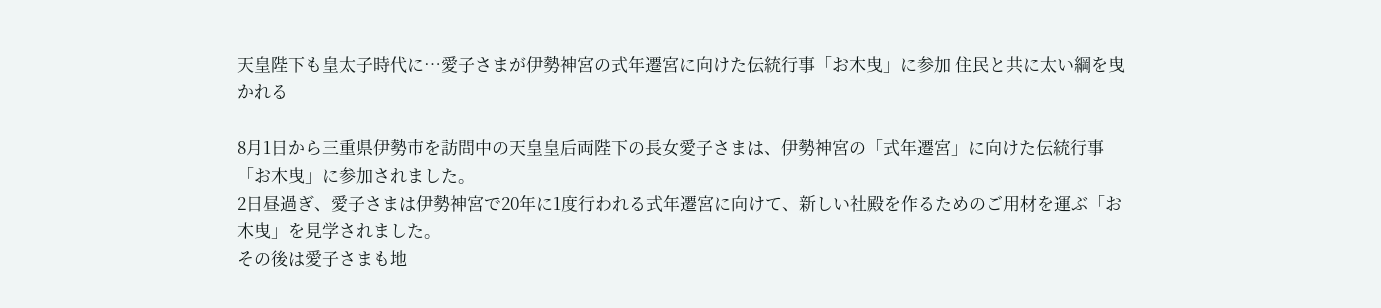天皇陛下も皇太子時代に…愛子さまが伊勢神宮の式年遷宮に向けた伝統行事「お木曳」に参加 住民と共に太い綱を曳かれる

8月1日から三重県伊勢市を訪問中の天皇皇后両陛下の長女愛子さまは、伊勢神宮の「式年遷宮」に向けた伝統行事「お木曳」に参加されました。
2日昼過ぎ、愛子さまは伊勢神宮で20年に1度行われる式年遷宮に向けて、新しい社殿を作るためのご用材を運ぶ「お木曳」を見学されました。
その後は愛子さまも地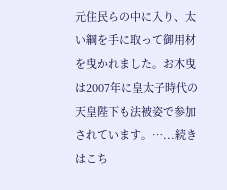元住民らの中に入り、太い綱を手に取って御用材を曳かれました。お木曳は2007年に皇太子時代の天皇陛下も法被姿で参加されています。…...続きはこち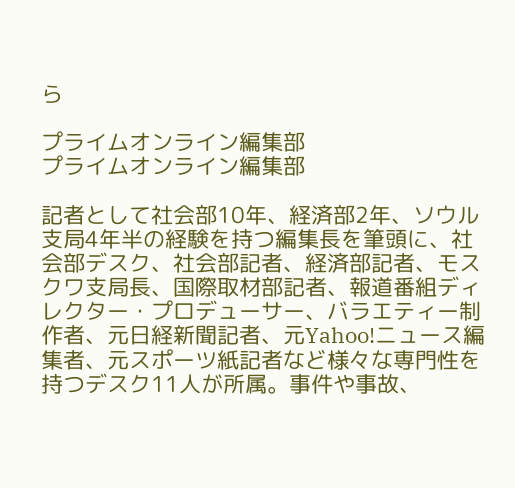ら

プライムオンライン編集部
プライムオンライン編集部

記者として社会部10年、経済部2年、ソウル支局4年半の経験を持つ編集長を筆頭に、社会部デスク、社会部記者、経済部記者、モスクワ支局長、国際取材部記者、報道番組ディレクター・プロデューサー、バラエティー制作者、元日経新聞記者、元Yahoo!ニュース編集者、元スポーツ紙記者など様々な専門性を持つデスク11人が所属。事件や事故、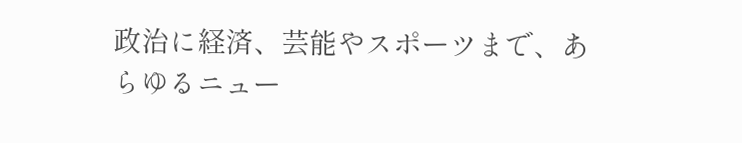政治に経済、芸能やスポーツまで、あらゆるニュー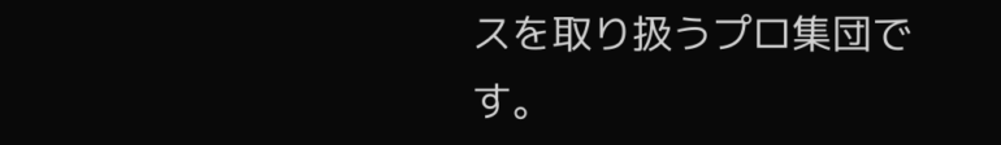スを取り扱うプロ集団です。